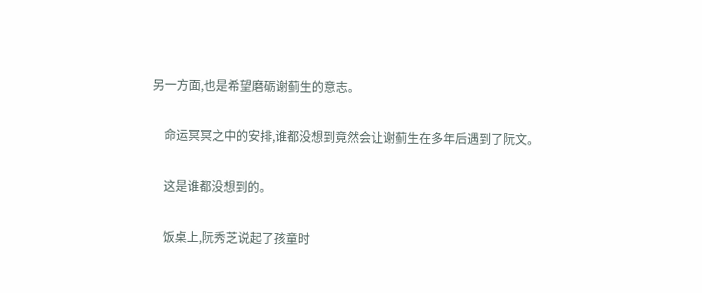另一方面,也是希望磨砺谢蓟生的意志。

    命运冥冥之中的安排,谁都没想到竟然会让谢蓟生在多年后遇到了阮文。

    这是谁都没想到的。

    饭桌上,阮秀芝说起了孩童时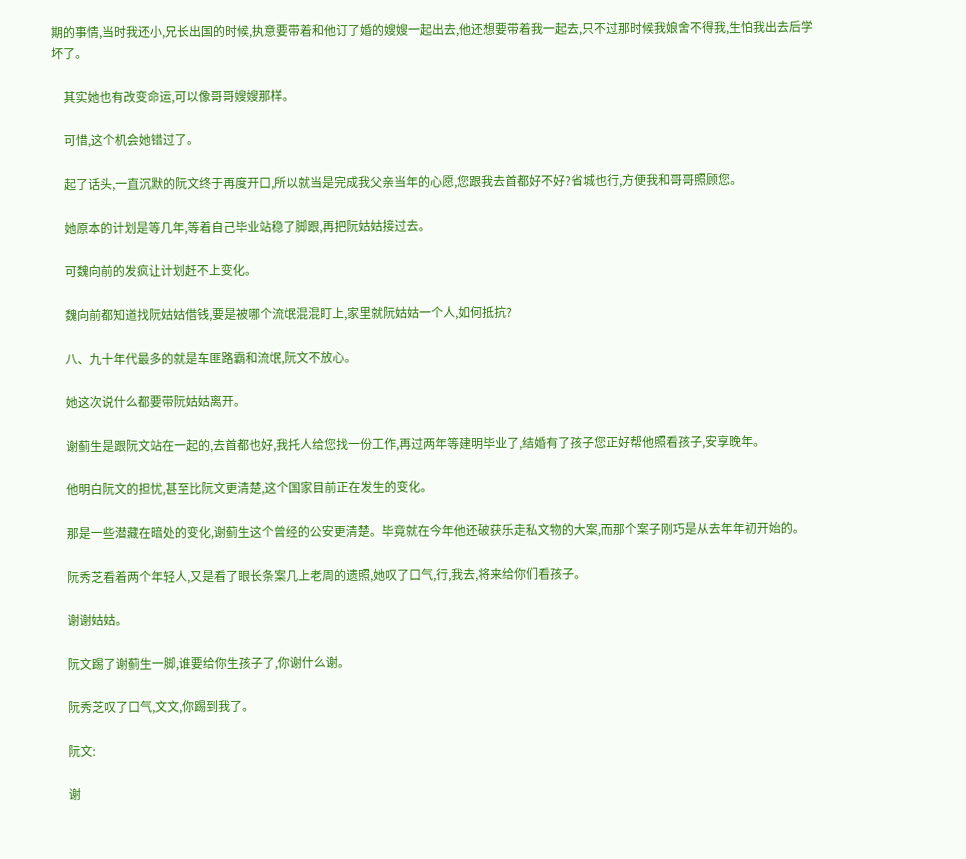期的事情,当时我还小,兄长出国的时候,执意要带着和他订了婚的嫂嫂一起出去,他还想要带着我一起去,只不过那时候我娘舍不得我,生怕我出去后学坏了。

    其实她也有改变命运,可以像哥哥嫂嫂那样。

    可惜,这个机会她错过了。

    起了话头,一直沉默的阮文终于再度开口,所以就当是完成我父亲当年的心愿,您跟我去首都好不好?省城也行,方便我和哥哥照顾您。

    她原本的计划是等几年,等着自己毕业站稳了脚跟,再把阮姑姑接过去。

    可魏向前的发疯让计划赶不上变化。

    魏向前都知道找阮姑姑借钱,要是被哪个流氓混混盯上,家里就阮姑姑一个人,如何抵抗?

    八、九十年代最多的就是车匪路霸和流氓,阮文不放心。

    她这次说什么都要带阮姑姑离开。

    谢蓟生是跟阮文站在一起的,去首都也好,我托人给您找一份工作,再过两年等建明毕业了,结婚有了孩子您正好帮他照看孩子,安享晚年。

    他明白阮文的担忧,甚至比阮文更清楚,这个国家目前正在发生的变化。

    那是一些潜藏在暗处的变化,谢蓟生这个曾经的公安更清楚。毕竟就在今年他还破获乐走私文物的大案,而那个案子刚巧是从去年年初开始的。

    阮秀芝看着两个年轻人,又是看了眼长条案几上老周的遗照,她叹了口气,行,我去,将来给你们看孩子。

    谢谢姑姑。

    阮文踢了谢蓟生一脚,谁要给你生孩子了,你谢什么谢。

    阮秀芝叹了口气,文文,你踢到我了。

    阮文:

    谢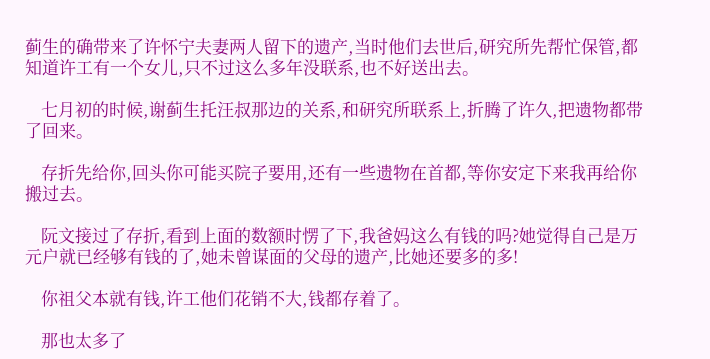蓟生的确带来了许怀宁夫妻两人留下的遗产,当时他们去世后,研究所先帮忙保管,都知道许工有一个女儿,只不过这么多年没联系,也不好送出去。

    七月初的时候,谢蓟生托汪叔那边的关系,和研究所联系上,折腾了许久,把遗物都带了回来。

    存折先给你,回头你可能买院子要用,还有一些遗物在首都,等你安定下来我再给你搬过去。

    阮文接过了存折,看到上面的数额时愣了下,我爸妈这么有钱的吗?她觉得自己是万元户就已经够有钱的了,她未曾谋面的父母的遗产,比她还要多的多!

    你祖父本就有钱,许工他们花销不大,钱都存着了。

    那也太多了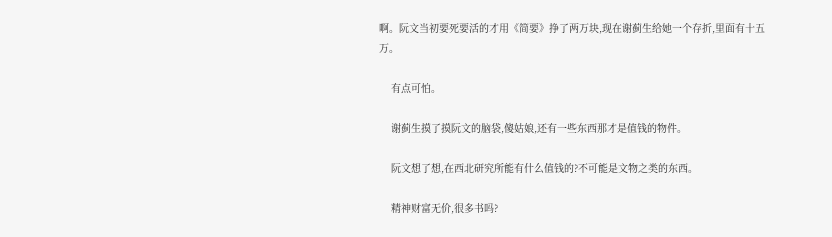啊。阮文当初要死要活的才用《简要》挣了两万块,现在谢蓟生给她一个存折,里面有十五万。

    有点可怕。

    谢蓟生摸了摸阮文的脑袋,傻姑娘,还有一些东西那才是值钱的物件。

    阮文想了想,在西北研究所能有什么值钱的?不可能是文物之类的东西。

    精神财富无价,很多书吗?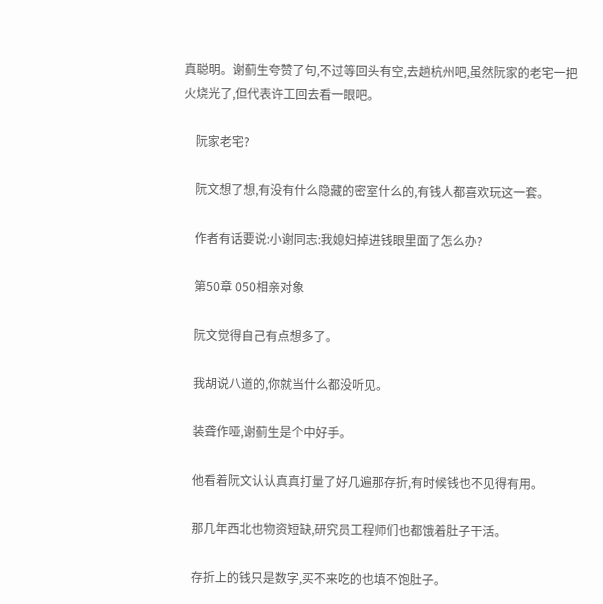真聪明。谢蓟生夸赞了句,不过等回头有空,去趟杭州吧,虽然阮家的老宅一把火烧光了,但代表许工回去看一眼吧。

    阮家老宅?

    阮文想了想,有没有什么隐藏的密室什么的,有钱人都喜欢玩这一套。

    作者有话要说:小谢同志:我媳妇掉进钱眼里面了怎么办?

    第50章 050相亲对象

    阮文觉得自己有点想多了。

    我胡说八道的,你就当什么都没听见。

    装聋作哑,谢蓟生是个中好手。

    他看着阮文认认真真打量了好几遍那存折,有时候钱也不见得有用。

    那几年西北也物资短缺,研究员工程师们也都饿着肚子干活。

    存折上的钱只是数字,买不来吃的也填不饱肚子。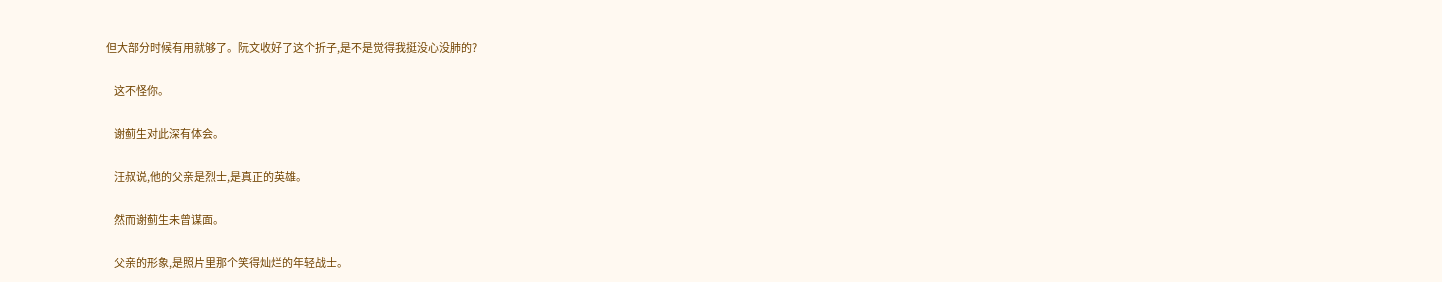但大部分时候有用就够了。阮文收好了这个折子,是不是觉得我挺没心没肺的?

    这不怪你。

    谢蓟生对此深有体会。

    汪叔说,他的父亲是烈士,是真正的英雄。

    然而谢蓟生未曾谋面。

    父亲的形象,是照片里那个笑得灿烂的年轻战士。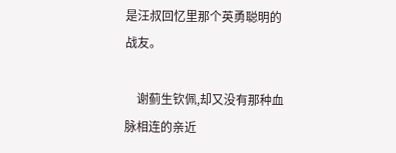是汪叔回忆里那个英勇聪明的战友。

    谢蓟生钦佩,却又没有那种血脉相连的亲近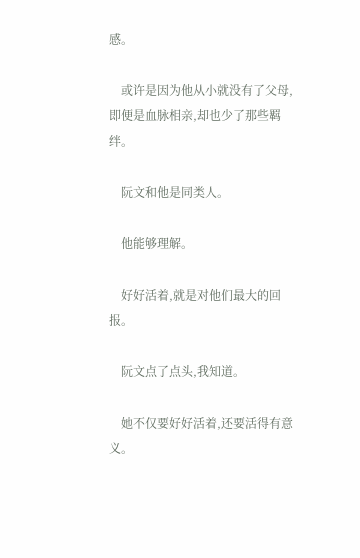感。

    或许是因为他从小就没有了父母,即便是血脉相亲,却也少了那些羁绊。

    阮文和他是同类人。

    他能够理解。

    好好活着,就是对他们最大的回报。

    阮文点了点头,我知道。

    她不仅要好好活着,还要活得有意义。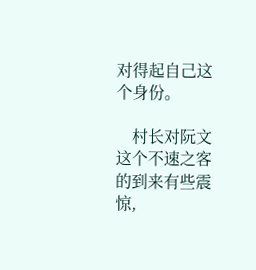对得起自己这个身份。

    村长对阮文这个不速之客的到来有些震惊,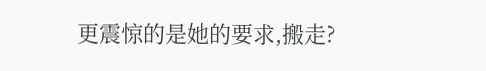更震惊的是她的要求,搬走?